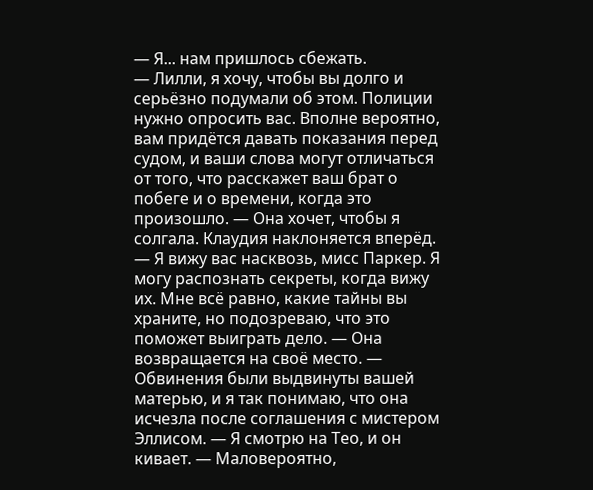— Я... нам пришлось сбежать.
— Лилли, я хочу, чтобы вы долго и серьёзно подумали об этом. Полиции нужно опросить вас. Вполне вероятно, вам придётся давать показания перед судом, и ваши слова могут отличаться от того, что расскажет ваш брат о побеге и о времени, когда это произошло. — Она хочет, чтобы я солгала. Клаудия наклоняется вперёд. — Я вижу вас насквозь, мисс Паркер. Я могу распознать секреты, когда вижу их. Мне всё равно, какие тайны вы храните, но подозреваю, что это поможет выиграть дело. — Она возвращается на своё место. — Обвинения были выдвинуты вашей матерью, и я так понимаю, что она исчезла после соглашения с мистером Эллисом. — Я смотрю на Тео, и он кивает. — Маловероятно,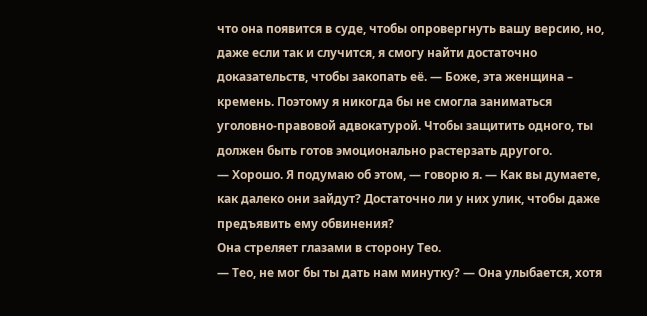что она появится в суде, чтобы опровергнуть вашу версию, но, даже если так и случится, я смогу найти достаточно доказательств, чтобы закопать её. — Боже, эта женщина – кремень. Поэтому я никогда бы не смогла заниматься уголовно-правовой адвокатурой. Чтобы защитить одного, ты должен быть готов эмоционально растерзать другого.
— Хорошо. Я подумаю об этом, — говорю я. — Как вы думаете, как далеко они зайдут? Достаточно ли у них улик, чтобы даже предъявить ему обвинения?
Она стреляет глазами в сторону Тео.
— Тео, не мог бы ты дать нам минутку? — Она улыбается, хотя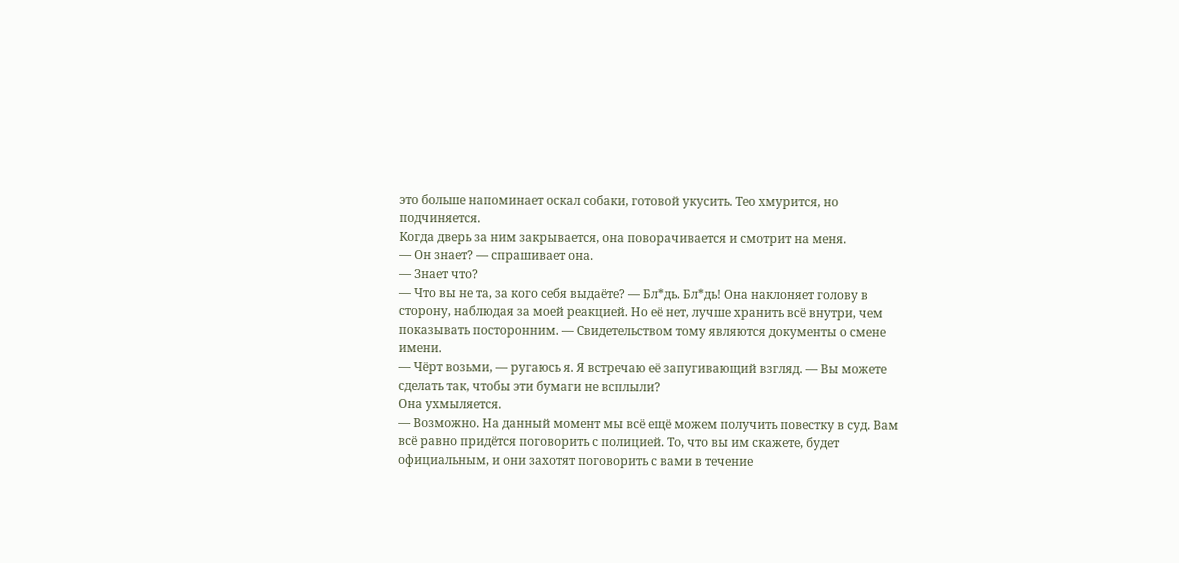это больше напоминает оскал собаки, готовой укусить. Тео хмурится, но подчиняется.
Когда дверь за ним закрывается, она поворачивается и смотрит на меня.
— Он знает? — спрашивает она.
— Знает что?
— Что вы не та, за кого себя выдаёте? — Бл*дь. Бл*дь! Она наклоняет голову в сторону, наблюдая за моей реакцией. Но её нет, лучше хранить всё внутри, чем показывать посторонним. — Свидетельством тому являются документы о смене имени.
— Чёрт возьми, — ругаюсь я. Я встречаю её запугивающий взгляд. — Вы можете сделать так, чтобы эти бумаги не всплыли?
Она ухмыляется.
— Возможно. На данный момент мы всё ещё можем получить повестку в суд. Вам всё равно придётся поговорить с полицией. То, что вы им скажете, будет официальным, и они захотят поговорить с вами в течение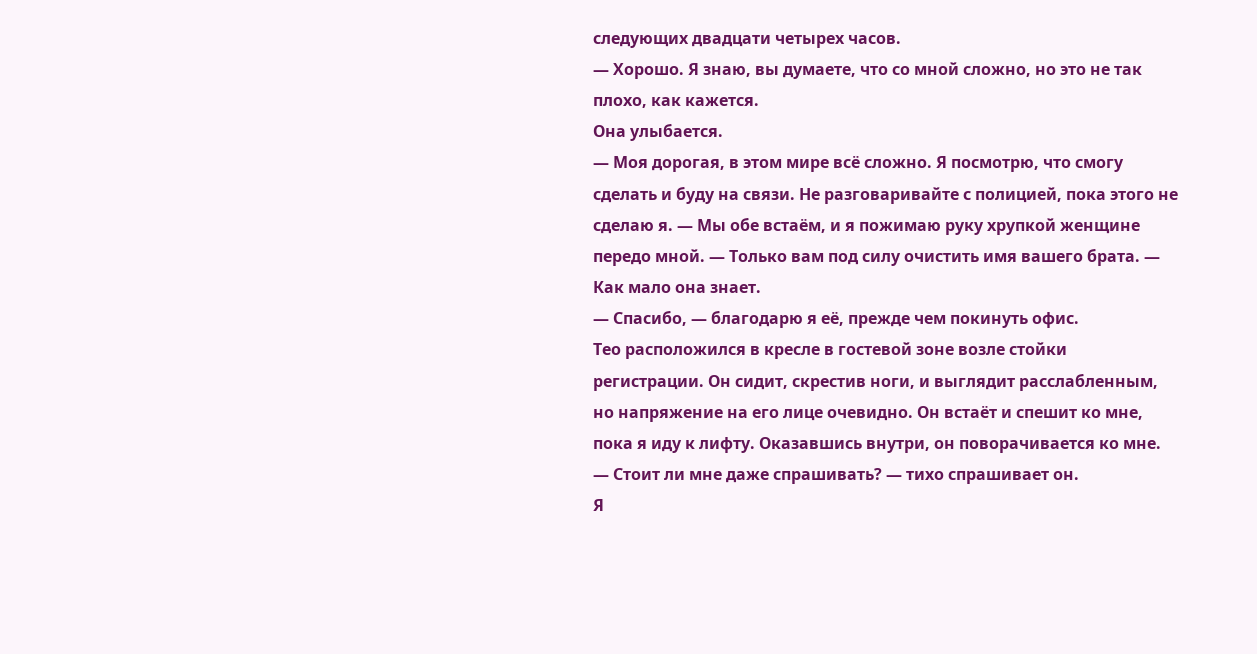следующих двадцати четырех часов.
— Хорошо. Я знаю, вы думаете, что со мной сложно, но это не так плохо, как кажется.
Она улыбается.
— Моя дорогая, в этом мире всё сложно. Я посмотрю, что смогу сделать и буду на связи. Не разговаривайте с полицией, пока этого не сделаю я. — Мы обе встаём, и я пожимаю руку хрупкой женщине передо мной. — Только вам под силу очистить имя вашего брата. — Как мало она знает.
— Спасибо, — благодарю я её, прежде чем покинуть офис.
Тео расположился в кресле в гостевой зоне возле стойки регистрации. Он сидит, скрестив ноги, и выглядит расслабленным, но напряжение на его лице очевидно. Он встаёт и спешит ко мне, пока я иду к лифту. Оказавшись внутри, он поворачивается ко мне.
— Стоит ли мне даже спрашивать? — тихо спрашивает он.
Я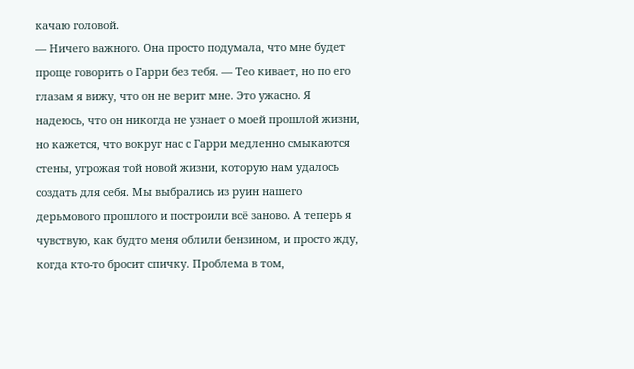качаю головой.
— Ничего важного. Она просто подумала, что мне будет проще говорить о Гарри без тебя. — Тео кивает, но по его глазам я вижу, что он не верит мне. Это ужасно. Я надеюсь, что он никогда не узнает о моей прошлой жизни, но кажется, что вокруг нас с Гарри медленно смыкаются стены, угрожая той новой жизни, которую нам удалось создать для себя. Мы выбрались из руин нашего дерьмового прошлого и построили всё заново. А теперь я чувствую, как будто меня облили бензином, и просто жду, когда кто-то бросит спичку. Проблема в том,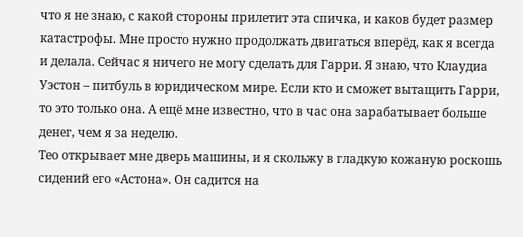что я не знаю, с какой стороны прилетит эта спичка, и каков будет размер катастрофы. Мне просто нужно продолжать двигаться вперёд, как я всегда и делала. Сейчас я ничего не могу сделать для Гарри. Я знаю, что Клаудиа Уэстон – питбуль в юридическом мире. Если кто и сможет вытащить Гарри, то это только она. А ещё мне известно, что в час она зарабатывает больше денег, чем я за неделю.
Тео открывает мне дверь машины, и я скольжу в гладкую кожаную роскошь сидений его «Астона». Он садится на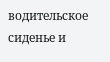водительское сиденье и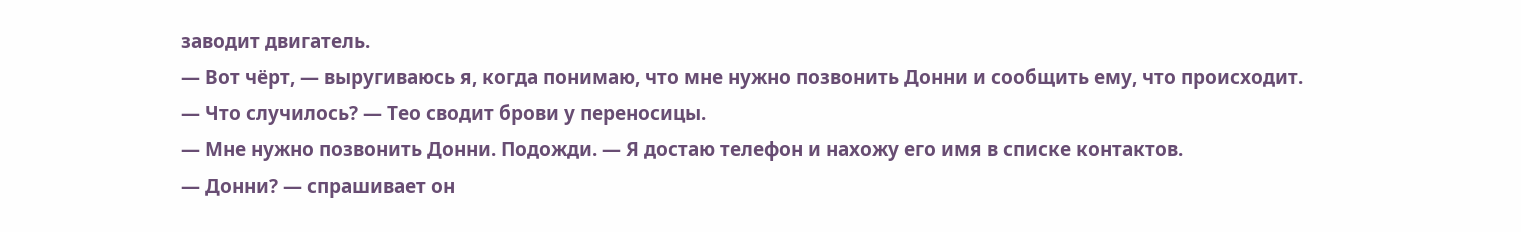заводит двигатель.
— Вот чёрт, — выругиваюсь я, когда понимаю, что мне нужно позвонить Донни и сообщить ему, что происходит.
— Что случилось? — Тео сводит брови у переносицы.
— Мне нужно позвонить Донни. Подожди. — Я достаю телефон и нахожу его имя в списке контактов.
— Донни? — спрашивает он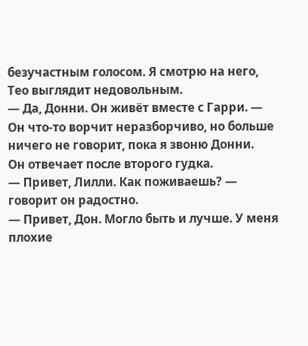безучастным голосом. Я смотрю на него, Тео выглядит недовольным.
— Да, Донни. Он живёт вместе с Гарри. — Он что-то ворчит неразборчиво, но больше ничего не говорит, пока я звоню Донни.
Он отвечает после второго гудка.
— Привет, Лилли. Как поживаешь? — говорит он радостно.
— Привет, Дон. Могло быть и лучше. У меня плохие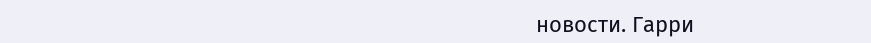новости. Гарри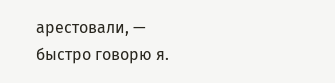арестовали, — быстро говорю я.